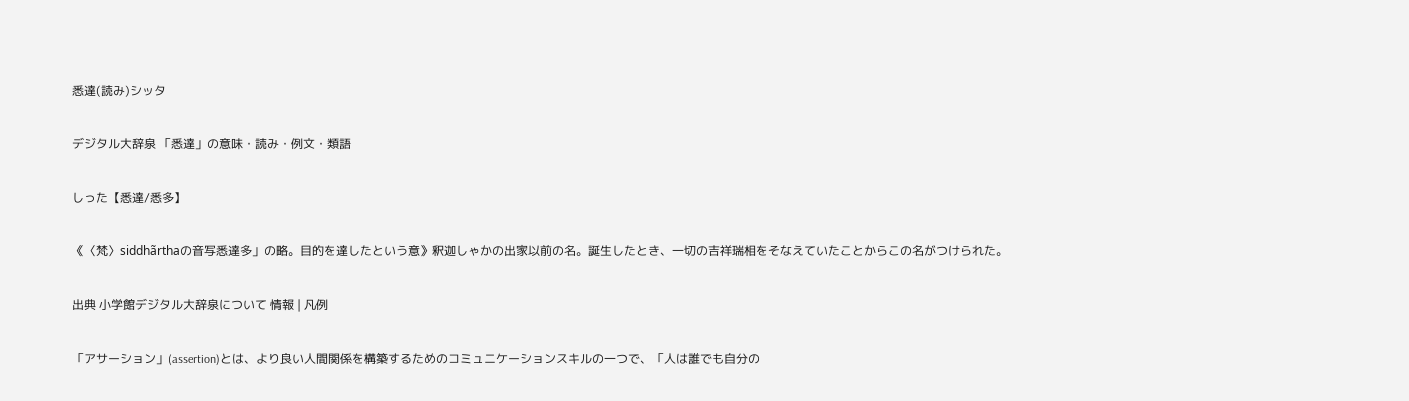悉達(読み)シッタ

デジタル大辞泉 「悉達」の意味・読み・例文・類語

しった【悉達/悉多】

《〈梵〉siddhãrthaの音写悉達多」の略。目的を達したという意》釈迦しゃかの出家以前の名。誕生したとき、一切の吉祥瑞相をそなえていたことからこの名がつけられた。

出典 小学館デジタル大辞泉について 情報 | 凡例

「アサーション」(assertion)とは、より良い人間関係を構築するためのコミュニケーションスキルの一つで、「人は誰でも自分の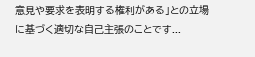意見や要求を表明する権利がある」との立場に基づく適切な自己主張のことです...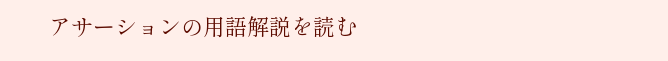アサーションの用語解説を読む